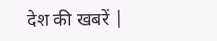देश की खबरें |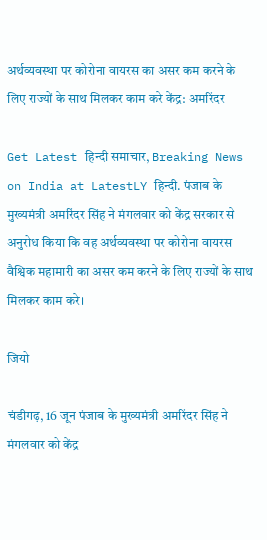अर्थव्यवस्था पर कोरोना वायरस का असर कम करने के लिए राज्यों के साथ मिलकर काम करे केंद्र: अमरिंदर

Get Latest हिन्दी समाचार, Breaking News on India at LatestLY हिन्दी. पंजाब के मुख्यमंत्री अमरिंदर सिंह ने मंगलवार को केंद्र सरकार से अनुरोध किया कि वह अर्थव्यवस्था पर कोरोना वायरस वैश्विक महामारी का असर कम करने के लिए राज्यों के साथ मिलकर काम करे।

जियो

चंडीगढ़, 16 जून पंजाब के मुख्यमंत्री अमरिंदर सिंह ने मंगलवार को केंद्र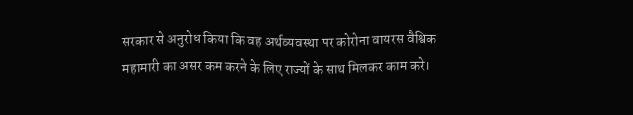सरकार से अनुरोध किया कि वह अर्थव्यवस्था पर कोरोना वायरस वैश्विक महामारी का असर कम करने के लिए राज्यों के साथ मिलकर काम करे।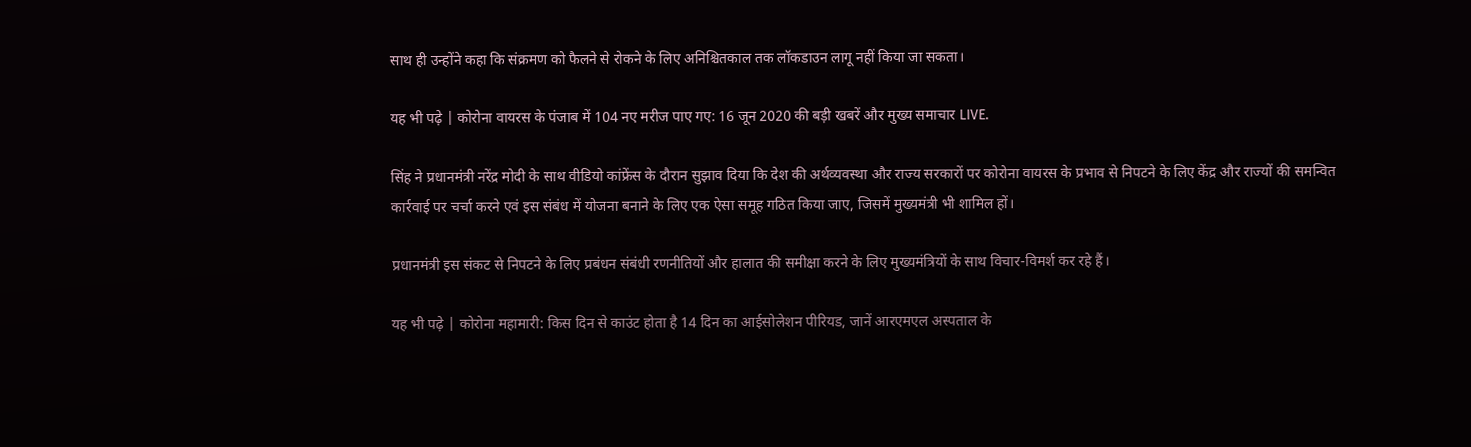साथ ही उन्होंने कहा कि संक्रमण को फैलने से रोकने के लिए अनिश्चितकाल तक लॉकडाउन लागू नहीं किया जा सकता।

यह भी पढ़े | कोरोना वायरस के पंजाब में 104 नए मरीज पाए गए: 16 जून 2020 की बड़ी खबरें और मुख्य समाचार LIVE.

सिंह ने प्रधानमंत्री नरेंद्र मोदी के साथ वीडियो कांफ्रेंस के दौरान सुझाव दिया कि देश की अर्थव्यवस्था और राज्य सरकारों पर कोरोना वायरस के प्रभाव से निपटने के लिए केंद्र और राज्यों की समन्वित कार्रवाई पर चर्चा करने एवं इस संबंध में योजना बनाने के लिए एक ऐसा समूह गठित किया जाए, जिसमें मुख्यमंत्री भी शामिल हों।

प्रधानमंत्री इस संकट से निपटने के लिए प्रबंधन संबंधी रणनीतियों और हालात की समीक्षा करने के लिए मुख्यमंत्रियों के साथ विचार-विमर्श कर रहे हैं।

यह भी पढ़े | कोरोना महामारी: किस दिन से काउंट होता है 14 दिन का आईसोलेशन पीरियड, जानें आरएमएल अस्पताल के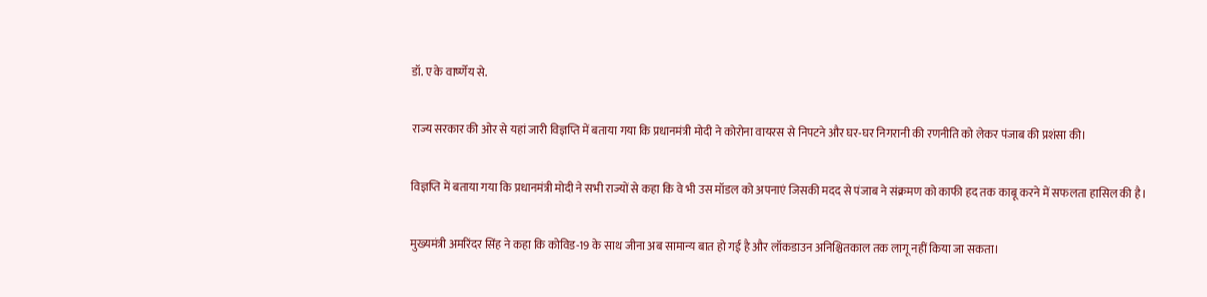डॉ. ए के वार्ष्‍णेय से.

राज्य सरकार की ओर से यहां जारी विज्ञप्ति में बताया गया कि प्रधानमंत्री मोदी ने कोरोना वायरस से निपटने और घर-घर निगरानी की रणनीति को लेकर पंजाब की प्रशंसा की।

विज्ञप्ति में बताया गया कि प्रधानमंत्री मोदी ने सभी राज्यों से कहा कि वे भी उस मॉडल को अपनाएं जिसकी मदद से पंजाब ने संक्रमण को काफी हद तक काबू करने में सफलता हासिल की है।

मुख्यमंत्री अमरिंदर सिंह ने कहा कि कोविड-19 के साथ जीना अब सामान्य बात हो गई है और लॉकडाउन अनिश्चितकाल तक लागू नहीं किया जा सकता।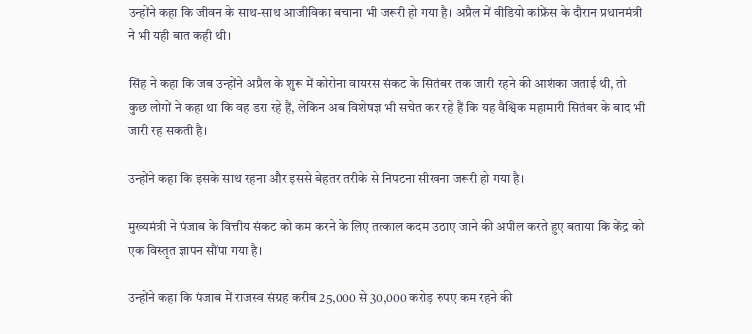उन्होंने कहा कि जीवन के साथ-साथ आजीविका बचाना भी जरूरी हो गया है। अप्रैल में वीडियो कांफ्रेंस के दौरान प्रधानमंत्री ने भी यही बात कही थी।

सिंह ने कहा कि जब उन्होंने अप्रैल के शुरू में कोरोना वायरस संकट के सितंबर तक जारी रहने की आशंका जताई थी, तो कुछ लोगों ने कहा था कि वह डरा रहे हैं, लेकिन अब विशेषज्ञ भी सचेत कर रहे हैं कि यह वैश्विक महामारी सितंबर के बाद भी जारी रह सकती है।

उन्होंने कहा कि इसके साथ रहना और इससे बेहतर तरीके से निपटना सीखना जरूरी हो गया है।

मुख्यमंत्री ने पंजाब के वित्तीय संकट को कम करने के लिए तत्काल कदम उठाए जाने की अपील करते हुए बताया कि केंद्र को एक विस्तृत ज्ञापन सौंपा गया है।

उन्होंने कहा कि पंजाब में राजस्व संग्रह करीब 25,000 से 30,000 करोड़ रुपए कम रहने की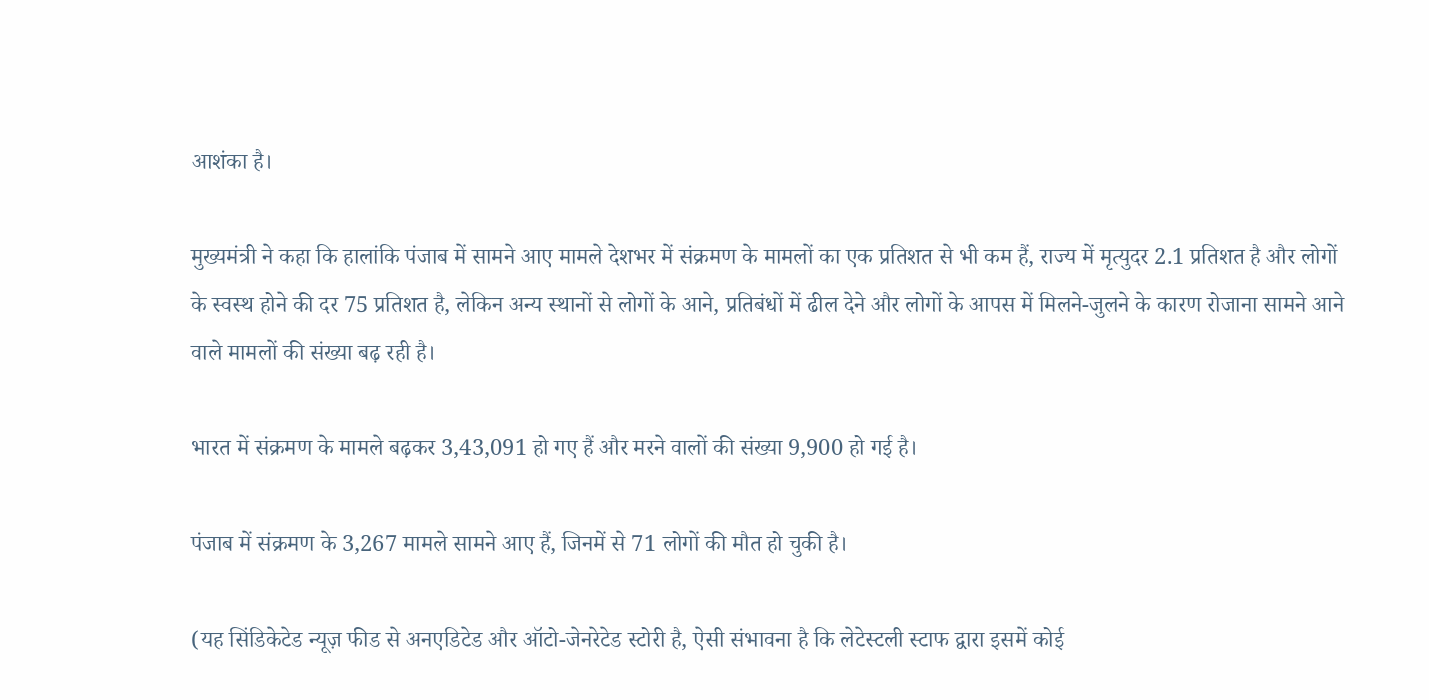आशंका है।

मुख्यमंत्री ने कहा कि हालांकि पंजाब में सामने आए मामले देशभर में संक्रमण के मामलों का एक प्रतिशत से भी कम हैं, राज्य में मृत्युदर 2.1 प्रतिशत है और लोगों के स्वस्थ होने की दर 75 प्रतिशत है, लेकिन अन्य स्थानों से लोगों के आने, प्रतिबंधों में ढील देने और लोगों के आपस में मिलने-जुलने के कारण रोजाना सामने आने वाले मामलों की संख्या बढ़ रही है।

भारत में संक्रमण के मामले बढ़कर 3,43,091 हो गए हैं और मरने वालों की संख्या 9,900 हो गई है।

पंजाब में संक्रमण के 3,267 मामले सामने आए हैं, जिनमें से 71 लोगों की मौत हो चुकी है।

(यह सिंडिकेटेड न्यूज़ फीड से अनएडिटेड और ऑटो-जेनरेटेड स्टोरी है, ऐसी संभावना है कि लेटेस्टली स्टाफ द्वारा इसमें कोई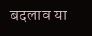बदलाव या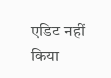एडिट नहीं किया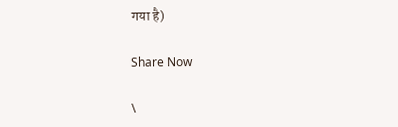गया है)

Share Now

\